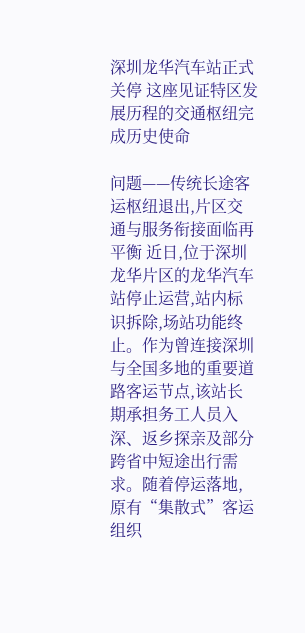深圳龙华汽车站正式关停 这座见证特区发展历程的交通枢纽完成历史使命

问题——传统长途客运枢纽退出,片区交通与服务衔接面临再平衡 近日,位于深圳龙华片区的龙华汽车站停止运营,站内标识拆除,场站功能终止。作为曾连接深圳与全国多地的重要道路客运节点,该站长期承担务工人员入深、返乡探亲及部分跨省中短途出行需求。随着停运落地,原有“集散式”客运组织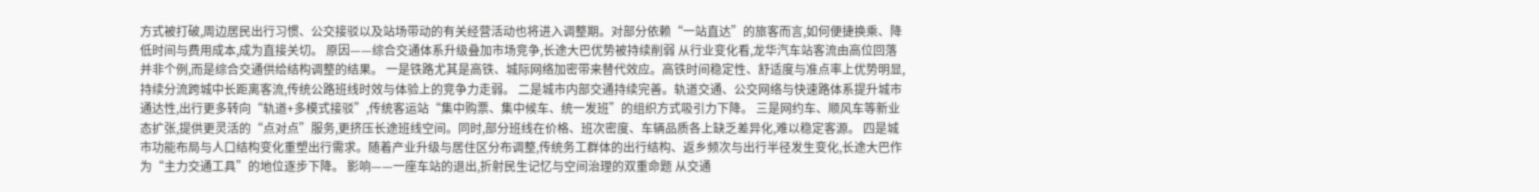方式被打破,周边居民出行习惯、公交接驳以及站场带动的有关经营活动也将进入调整期。对部分依赖“一站直达”的旅客而言,如何便捷换乘、降低时间与费用成本,成为直接关切。 原因——综合交通体系升级叠加市场竞争,长途大巴优势被持续削弱 从行业变化看,龙华汽车站客流由高位回落并非个例,而是综合交通供给结构调整的结果。 一是铁路尤其是高铁、城际网络加密带来替代效应。高铁时间稳定性、舒适度与准点率上优势明显,持续分流跨城中长距离客流,传统公路班线时效与体验上的竞争力走弱。 二是城市内部交通持续完善。轨道交通、公交网络与快速路体系提升城市通达性,出行更多转向“轨道+多模式接驳”,传统客运站“集中购票、集中候车、统一发班”的组织方式吸引力下降。 三是网约车、顺风车等新业态扩张,提供更灵活的“点对点”服务,更挤压长途班线空间。同时,部分班线在价格、班次密度、车辆品质各上缺乏差异化,难以稳定客源。 四是城市功能布局与人口结构变化重塑出行需求。随着产业升级与居住区分布调整,传统务工群体的出行结构、返乡频次与出行半径发生变化,长途大巴作为“主力交通工具”的地位逐步下降。 影响——一座车站的退出,折射民生记忆与空间治理的双重命题 从交通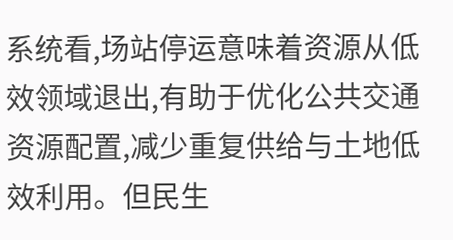系统看,场站停运意味着资源从低效领域退出,有助于优化公共交通资源配置,减少重复供给与土地低效利用。但民生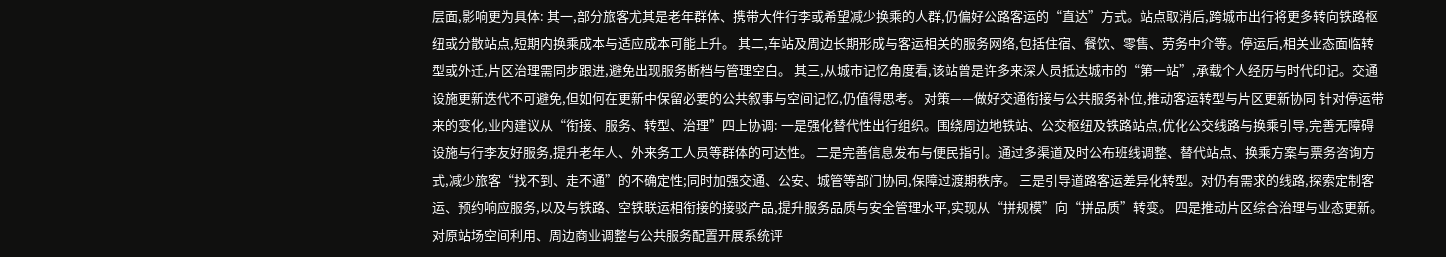层面,影响更为具体: 其一,部分旅客尤其是老年群体、携带大件行李或希望减少换乘的人群,仍偏好公路客运的“直达”方式。站点取消后,跨城市出行将更多转向铁路枢纽或分散站点,短期内换乘成本与适应成本可能上升。 其二,车站及周边长期形成与客运相关的服务网络,包括住宿、餐饮、零售、劳务中介等。停运后,相关业态面临转型或外迁,片区治理需同步跟进,避免出现服务断档与管理空白。 其三,从城市记忆角度看,该站曾是许多来深人员抵达城市的“第一站”,承载个人经历与时代印记。交通设施更新迭代不可避免,但如何在更新中保留必要的公共叙事与空间记忆,仍值得思考。 对策——做好交通衔接与公共服务补位,推动客运转型与片区更新协同 针对停运带来的变化,业内建议从“衔接、服务、转型、治理”四上协调: 一是强化替代性出行组织。围绕周边地铁站、公交枢纽及铁路站点,优化公交线路与换乘引导,完善无障碍设施与行李友好服务,提升老年人、外来务工人员等群体的可达性。 二是完善信息发布与便民指引。通过多渠道及时公布班线调整、替代站点、换乘方案与票务咨询方式,减少旅客“找不到、走不通”的不确定性;同时加强交通、公安、城管等部门协同,保障过渡期秩序。 三是引导道路客运差异化转型。对仍有需求的线路,探索定制客运、预约响应服务,以及与铁路、空铁联运相衔接的接驳产品,提升服务品质与安全管理水平,实现从“拼规模”向“拼品质”转变。 四是推动片区综合治理与业态更新。对原站场空间利用、周边商业调整与公共服务配置开展系统评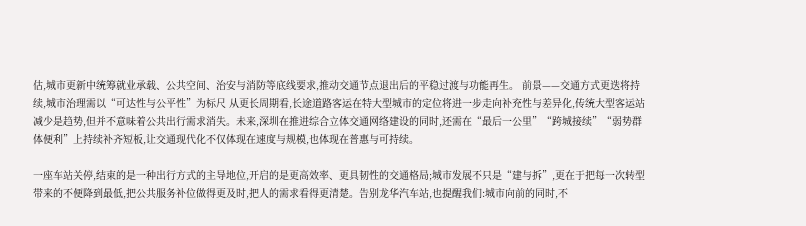估,城市更新中统筹就业承载、公共空间、治安与消防等底线要求,推动交通节点退出后的平稳过渡与功能再生。 前景——交通方式更迭将持续,城市治理需以“可达性与公平性”为标尺 从更长周期看,长途道路客运在特大型城市的定位将进一步走向补充性与差异化,传统大型客运站减少是趋势,但并不意味着公共出行需求消失。未来,深圳在推进综合立体交通网络建设的同时,还需在“最后一公里”“跨城接续”“弱势群体便利”上持续补齐短板,让交通现代化不仅体现在速度与规模,也体现在普惠与可持续。

一座车站关停,结束的是一种出行方式的主导地位,开启的是更高效率、更具韧性的交通格局;城市发展不只是“建与拆”,更在于把每一次转型带来的不便降到最低,把公共服务补位做得更及时,把人的需求看得更清楚。告别龙华汽车站,也提醒我们:城市向前的同时,不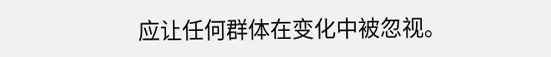应让任何群体在变化中被忽视。